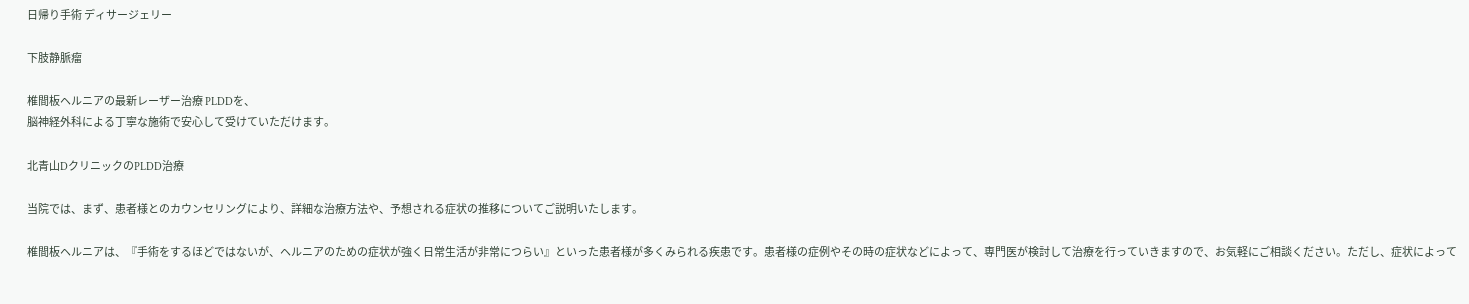日帰り手術 ディサージェリー

下肢静脈瘤

椎間板ヘルニアの最新レーザー治療 PLDDを、
脳神経外科による丁寧な施術で安心して受けていただけます。

北青山DクリニックのPLDD治療

当院では、まず、患者様とのカウンセリングにより、詳細な治療方法や、予想される症状の推移についてご説明いたします。

椎間板ヘルニアは、『手術をするほどではないが、ヘルニアのための症状が強く日常生活が非常につらい』といった患者様が多くみられる疾患です。患者様の症例やその時の症状などによって、専門医が検討して治療を行っていきますので、お気軽にご相談ください。ただし、症状によって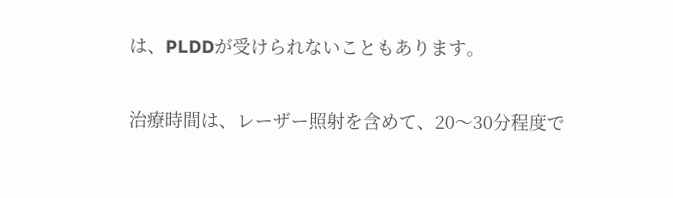は、PLDDが受けられないこともあります。

治療時間は、レーザー照射を含めて、20〜30分程度で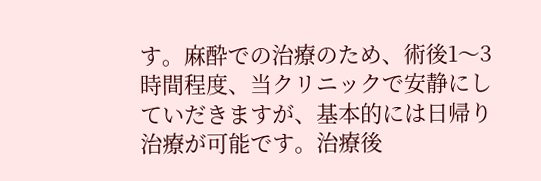す。麻酔での治療のため、術後1〜3時間程度、当クリニックで安静にしていだきますが、基本的には日帰り治療が可能です。治療後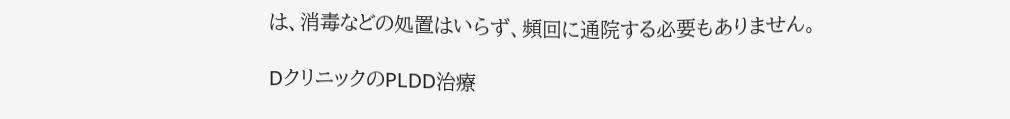は、消毒などの処置はいらず、頻回に通院する必要もありません。

DクリニックのPLDD治療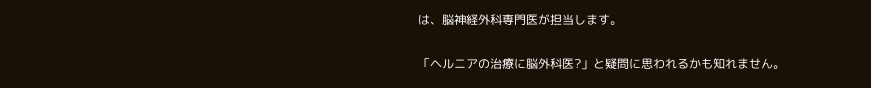は、脳神経外科専門医が担当します。

「ヘルニアの治療に脳外科医?」と疑問に思われるかも知れません。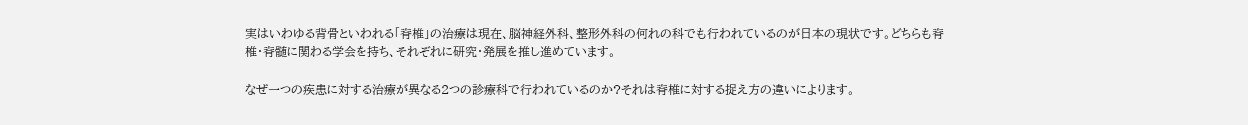実はいわゆる背骨といわれる「脊椎」の治療は現在、脳神経外科、整形外科の何れの科でも行われているのが日本の現状です。どちらも脊椎・脊髄に関わる学会を持ち、それぞれに研究・発展を推し進めています。

なぜ一つの疾患に対する治療が異なる2つの診療科で行われているのか?それは脊椎に対する捉え方の違いによります。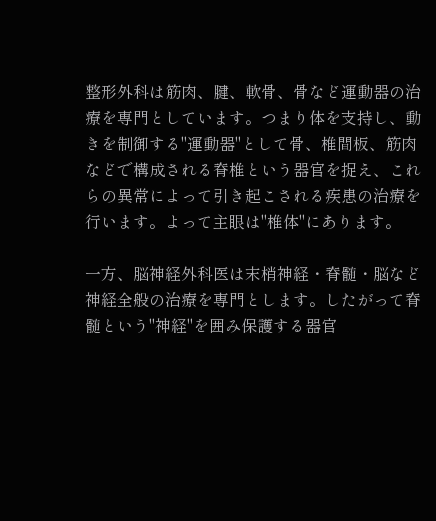整形外科は筋肉、腱、軟骨、骨など運動器の治療を専門としています。つまり体を支持し、動きを制御する"運動器"として骨、椎間板、筋肉などで構成される脊椎という器官を捉え、これらの異常によって引き起こされる疾患の治療を行います。よって主眼は"椎体"にあります。

一方、脳神経外科医は末梢神経・脊髄・脳など神経全般の治療を専門とします。したがって脊髄という"神経"を囲み保護する器官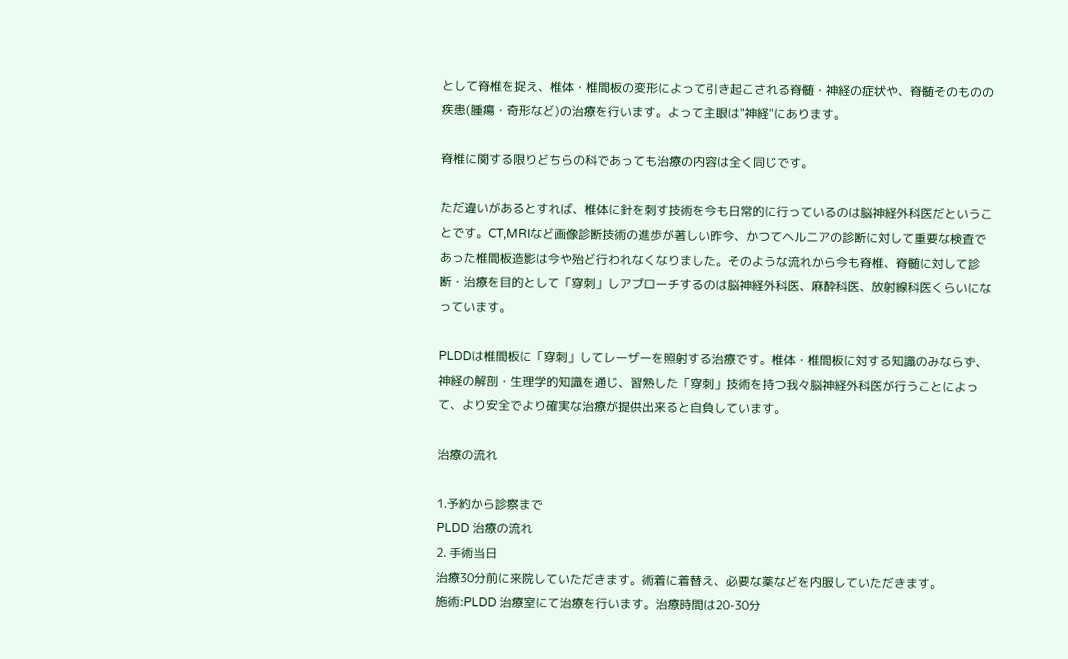として脊椎を捉え、椎体・椎間板の変形によって引き起こされる脊髄・神経の症状や、脊髄そのものの疾患(腫瘍・奇形など)の治療を行います。よって主眼は"神経"にあります。

脊椎に関する限りどちらの科であっても治療の内容は全く同じです。

ただ違いがあるとすれば、椎体に針を刺す技術を今も日常的に行っているのは脳神経外科医だということです。CT,MRIなど画像診断技術の進歩が著しい昨今、かつてヘルニアの診断に対して重要な検査であった椎間板造影は今や殆ど行われなくなりました。そのような流れから今も脊椎、脊髄に対して診断・治療を目的として「穿刺」しアプローチするのは脳神経外科医、麻酔科医、放射線科医くらいになっています。

PLDDは椎間板に「穿刺」してレーザーを照射する治療です。椎体・椎間板に対する知識のみならず、神経の解剖・生理学的知識を通じ、習熟した「穿刺」技術を持つ我々脳神経外科医が行うことによって、より安全でより確実な治療が提供出来ると自負しています。

治療の流れ

1.予約から診察まで
PLDD 治療の流れ
2. 手術当日
治療30分前に来院していただきます。術着に着替え、必要な薬などを内服していただきます。
施術:PLDD 治療室にて治療を行います。治療時間は20-30分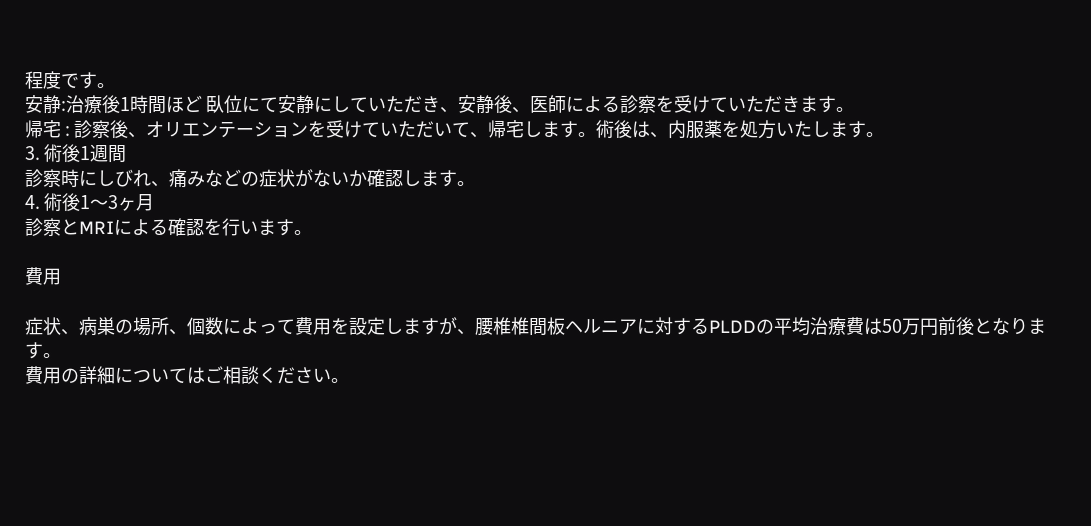程度です。
安静:治療後1時間ほど 臥位にて安静にしていただき、安静後、医師による診察を受けていただきます。
帰宅 : 診察後、オリエンテーションを受けていただいて、帰宅します。術後は、内服薬を処方いたします。
3. 術後1週間
診察時にしびれ、痛みなどの症状がないか確認します。
4. 術後1〜3ヶ月
診察とMRIによる確認を行います。

費用

症状、病巣の場所、個数によって費用を設定しますが、腰椎椎間板ヘルニアに対するPLDDの平均治療費は50万円前後となります。
費用の詳細についてはご相談ください。